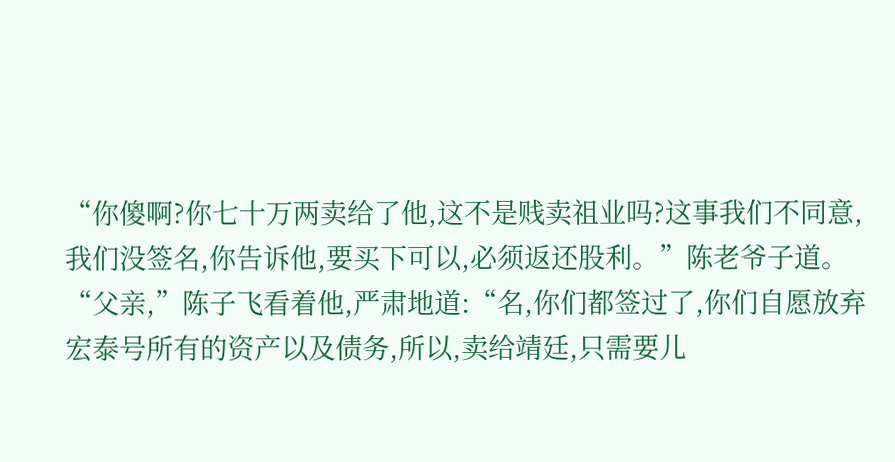“你傻啊?你七十万两卖给了他,这不是贱卖祖业吗?这事我们不同意,我们没签名,你告诉他,要买下可以,必须返还股利。”陈老爷子道。
“父亲,”陈子飞看着他,严肃地道:“名,你们都签过了,你们自愿放弃宏泰号所有的资产以及债务,所以,卖给靖廷,只需要儿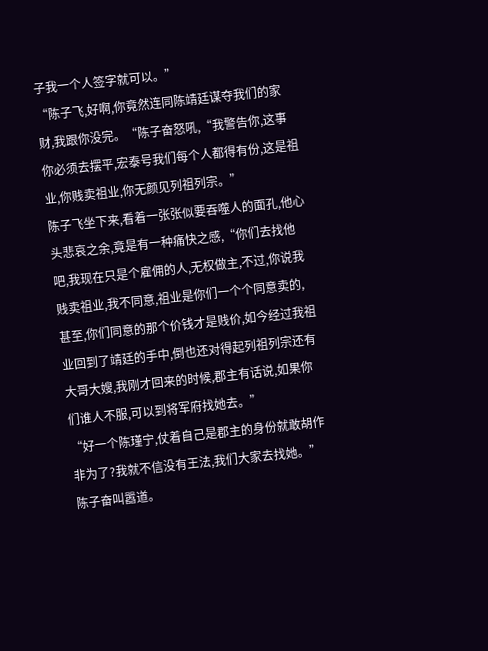子我一个人签字就可以。”
“陈子飞,好啊,你竟然连同陈靖廷谋夺我们的家财,我跟你没完。“陈子奋怒吼,“我警告你,这事你必须去摆平,宏泰号我们每个人都得有份,这是祖业,你贱卖祖业,你无颜见列祖列宗。”
陈子飞坐下来,看着一张张似要吞噬人的面孔,他心头悲哀之余,竟是有一种痛快之感,“你们去找他吧,我现在只是个雇佣的人,无权做主,不过,你说我贱卖祖业,我不同意,祖业是你们一个个同意卖的,甚至,你们同意的那个价钱才是贱价,如今经过我祖业回到了靖廷的手中,倒也还对得起列祖列宗还有大哥大嫂,我刚才回来的时候,郡主有话说,如果你们谁人不服,可以到将军府找她去。”
“好一个陈瑾宁,仗着自己是郡主的身份就敢胡作非为了?我就不信没有王法,我们大家去找她。”陈子奋叫嚣道。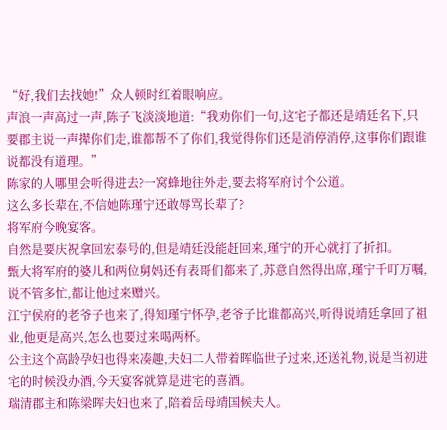“好,我们去找她!”众人顿时红着眼响应。
声浪一声高过一声,陈子飞淡淡地道:“我劝你们一句,这宅子都还是靖廷名下,只要郡主说一声撵你们走,谁都帮不了你们,我觉得你们还是消停消停,这事你们跟谁说都没有道理。”
陈家的人哪里会听得进去?一窝蜂地往外走,要去将军府讨个公道。
这么多长辈在,不信她陈瑾宁还敢辱骂长辈了?
将军府今晚宴客。
自然是要庆祝拿回宏泰号的,但是靖廷没能赶回来,瑾宁的开心就打了折扣。
甄大将军府的婆儿和两位舅妈还有表哥们都来了,苏意自然得出席,瑾宁千叮万嘱,说不管多忙,都让他过来赠兴。
江宁侯府的老爷子也来了,得知瑾宁怀孕,老爷子比谁都高兴,听得说靖廷拿回了祖业,他更是高兴,怎么也要过来喝两杯。
公主这个高龄孕妇也得来凑趣,夫妇二人带着晖临世子过来,还送礼物,说是当初进宅的时候没办酒,今天宴客就算是进宅的喜酒。
瑞清郡主和陈梁晖夫妇也来了,陪着岳母靖国候夫人。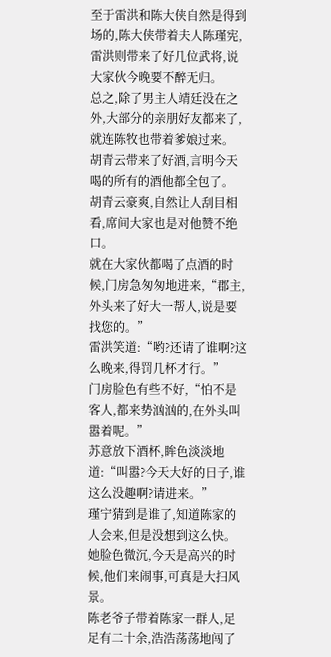至于雷洪和陈大侠自然是得到场的,陈大侠带着夫人陈瑾宪,雷洪则带来了好几位武将,说大家伙今晚要不醉无归。
总之,除了男主人靖廷没在之外,大部分的亲朋好友都来了,就连陈牧也带着爹娘过来。
胡青云带来了好酒,言明今天喝的所有的酒他都全包了。
胡青云豪爽,自然让人刮目相看,席间大家也是对他赞不绝口。
就在大家伙都喝了点酒的时候,门房急匆匆地进来,“郡主,外头来了好大一帮人,说是要找您的。”
雷洪笑道:“哟?还请了谁啊?这么晚来,得罚几杯才行。”
门房脸色有些不好,“怕不是客人,都来势汹汹的,在外头叫嚣着呢。”
苏意放下酒杯,眸色淡淡地道:“叫嚣?今天大好的日子,谁这么没趣啊?请进来。”
瑾宁猜到是谁了,知道陈家的人会来,但是没想到这么快。
她脸色微沉,今天是高兴的时候,他们来闹事,可真是大扫风景。
陈老爷子带着陈家一群人,足足有二十余,浩浩荡荡地闯了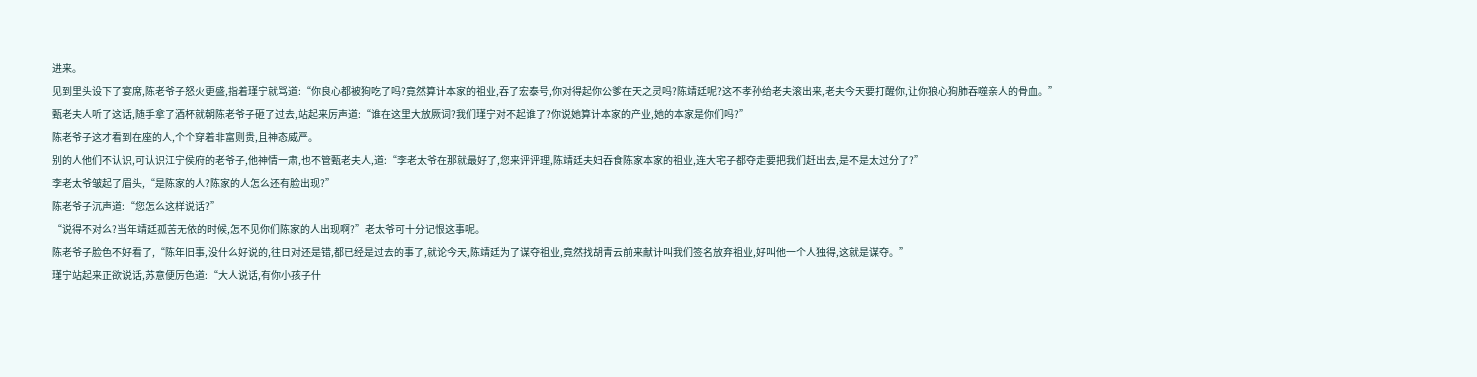进来。
见到里头设下了宴席,陈老爷子怒火更盛,指着瑾宁就骂道:“你良心都被狗吃了吗?竟然算计本家的祖业,吞了宏泰号,你对得起你公爹在天之灵吗?陈靖廷呢?这不孝孙给老夫滚出来,老夫今天要打醒你,让你狼心狗肺吞噬亲人的骨血。”
甄老夫人听了这话,随手拿了酒杯就朝陈老爷子砸了过去,站起来厉声道:“谁在这里大放厥词?我们瑾宁对不起谁了?你说她算计本家的产业,她的本家是你们吗?”
陈老爷子这才看到在座的人,个个穿着非富则贵,且神态威严。
别的人他们不认识,可认识江宁侯府的老爷子,他神情一肃,也不管甄老夫人,道:“李老太爷在那就最好了,您来评评理,陈靖廷夫妇吞食陈家本家的祖业,连大宅子都夺走要把我们赶出去,是不是太过分了?”
李老太爷皱起了眉头,“是陈家的人?陈家的人怎么还有脸出现?”
陈老爷子沉声道:“您怎么这样说话?”
“说得不对么?当年靖廷孤苦无依的时候,怎不见你们陈家的人出现啊?”老太爷可十分记恨这事呢。
陈老爷子脸色不好看了,“陈年旧事,没什么好说的,往日对还是错,都已经是过去的事了,就论今天,陈靖廷为了谋夺祖业,竟然找胡青云前来献计叫我们签名放弃祖业,好叫他一个人独得,这就是谋夺。”
瑾宁站起来正欲说话,苏意便厉色道:“大人说话,有你小孩子什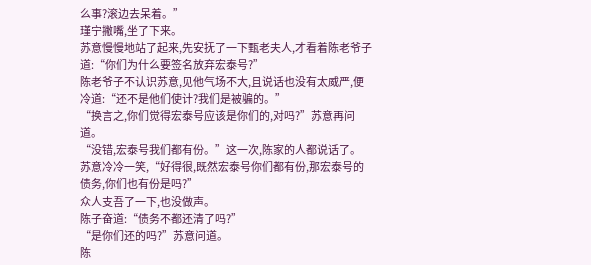么事?滚边去呆着。”
瑾宁撇嘴,坐了下来。
苏意慢慢地站了起来,先安抚了一下甄老夫人,才看着陈老爷子道:“你们为什么要签名放弃宏泰号?”
陈老爷子不认识苏意,见他气场不大,且说话也没有太威严,便冷道:“还不是他们使计?我们是被骗的。”
“换言之,你们觉得宏泰号应该是你们的,对吗?”苏意再问道。
“没错,宏泰号我们都有份。”这一次,陈家的人都说话了。
苏意冷冷一笑,“好得很,既然宏泰号你们都有份,那宏泰号的债务,你们也有份是吗?”
众人支吾了一下,也没做声。
陈子奋道:“债务不都还清了吗?”
“是你们还的吗?”苏意问道。
陈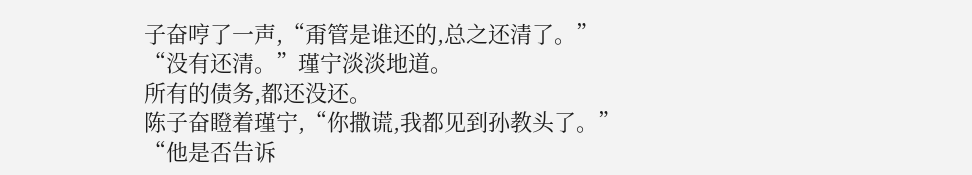子奋哼了一声,“甭管是谁还的,总之还清了。”
“没有还清。”瑾宁淡淡地道。
所有的债务,都还没还。
陈子奋瞪着瑾宁,“你撒谎,我都见到孙教头了。”
“他是否告诉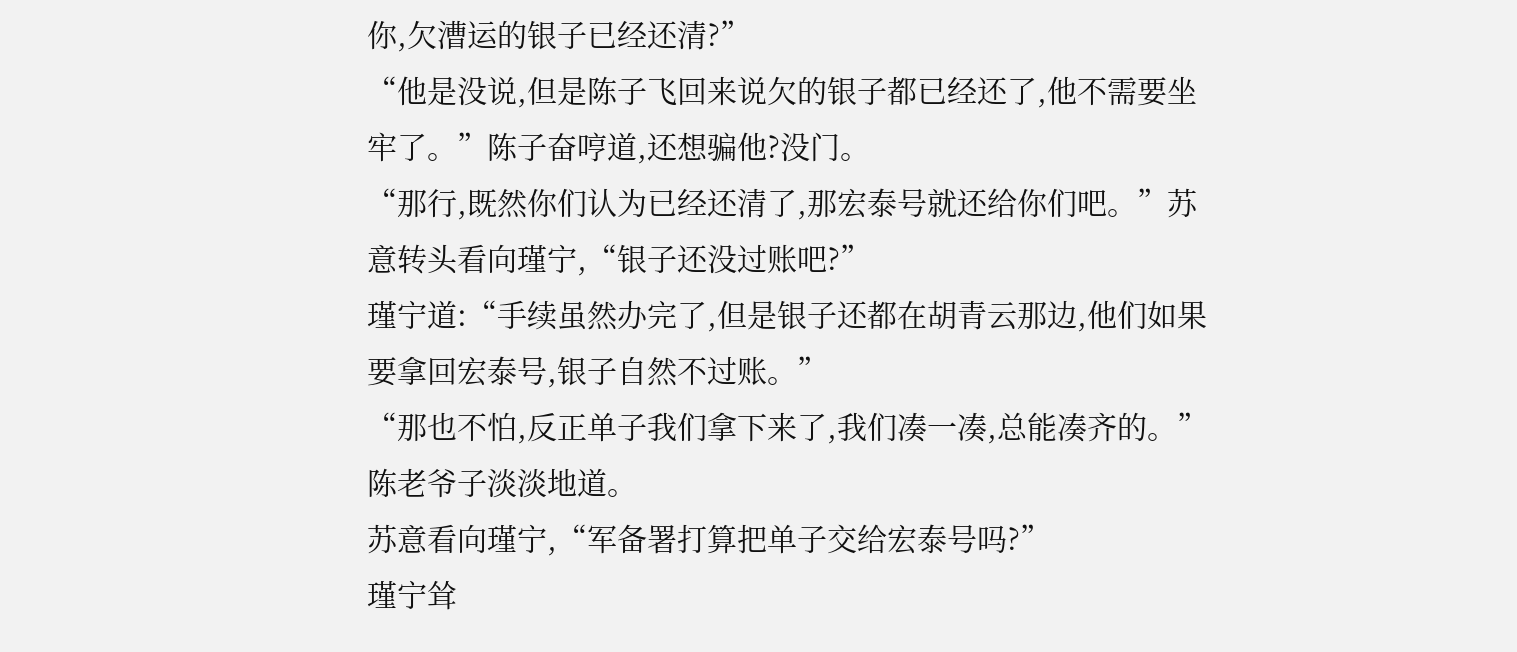你,欠漕运的银子已经还清?”
“他是没说,但是陈子飞回来说欠的银子都已经还了,他不需要坐牢了。”陈子奋哼道,还想骗他?没门。
“那行,既然你们认为已经还清了,那宏泰号就还给你们吧。”苏意转头看向瑾宁,“银子还没过账吧?”
瑾宁道:“手续虽然办完了,但是银子还都在胡青云那边,他们如果要拿回宏泰号,银子自然不过账。”
“那也不怕,反正单子我们拿下来了,我们凑一凑,总能凑齐的。”陈老爷子淡淡地道。
苏意看向瑾宁,“军备署打算把单子交给宏泰号吗?”
瑾宁耸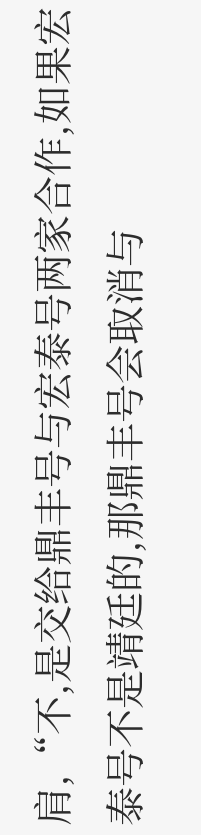肩,“不,是交给鼎丰号与宏泰号两家合作,如果宏泰号不是靖廷的,那鼎丰号会取消与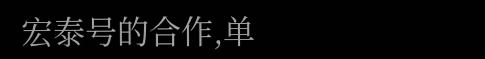宏泰号的合作,单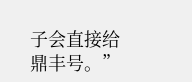子会直接给鼎丰号。”